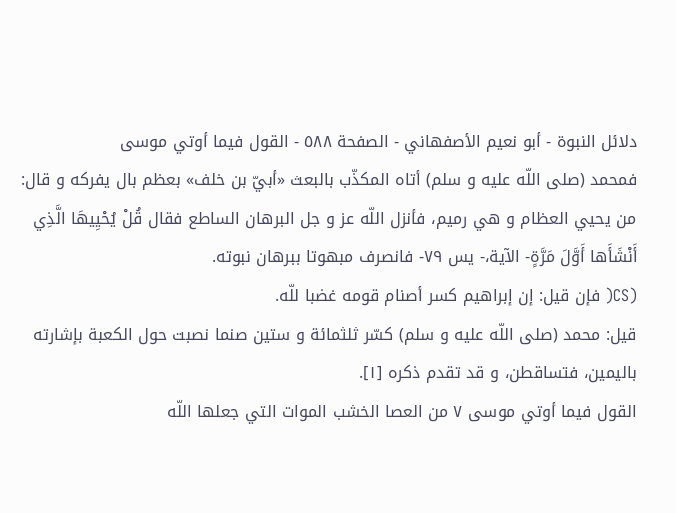دلائل النبوة - أبو نعيم الأصفهاني - الصفحة ٥٨٨ - القول فيما أوتي موسى
فمحمد (صلى اللّه عليه و سلم) أتاه المكذّب بالبعث «أبيّ بن خلف» بعظم بال يفركه و قال: من يحيي العظام و هي رميم، فأنزل اللّه عز و جل البرهان الساطع فقال قُلْ يُحْيِيهَا الَّذِي أَنْشَأَها أَوَّلَ مَرَّةٍ- الآية،- يس ٧٩- فانصرف مبهوتا ببرهان نبوته.
(CS( فإن قيل: إن إبراهيم كسر أصنام قومه غضبا للّه.
قيل: محمد (صلى اللّه عليه و سلم) كسّر ثلثمائة و ستين صنما نصبت حول الكعبة بإشارته باليمين، فتساقطن، و قد تقدم ذكره [١].
القول فيما أوتي موسى ٧ من العصا الخشب الموات التي جعلها اللّه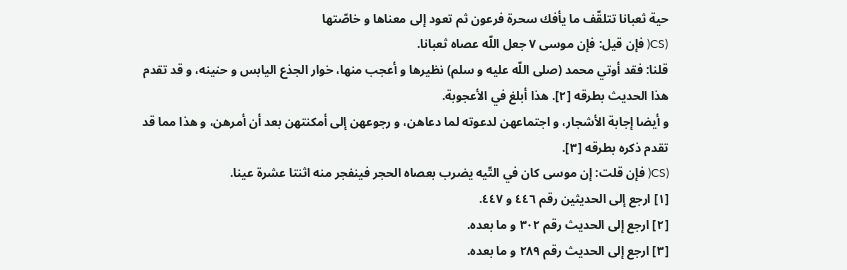حية ثعبانا تتلقّف ما يأفك سحرة فرعون ثم تعود إلى معناها و خاصّتها
(CS( فإن قيل: فإن موسى ٧ جعل اللّه عصاه ثعبانا.
قلنا: فقد أوتي محمد (صلى اللّه عليه و سلم) نظيرها و أعجب منها، خوار الجذع اليابس و حنينه، و قد تقدم هذا الحديث بطرقه [٢]. هذا أبلغ في الأعجوبة.
و أيضا إجابة الأشجار، و اجتماعهن لدعوته لما دعاهن، و رجوعهن إلى أمكنتهن بعد أن أمرهن، و هذا مما قد تقدم ذكره بطرقه [٣].
(CS( فإن قلت: إن موسى كان في التّيه يضرب بعصاه الحجر فينفجر منه اثنتا عشرة عينا.
[١] ارجع إلى الحديثين رقم ٤٤٦ و ٤٤٧.
[٢] ارجع إلى الحديث رقم ٣٠٢ و ما بعده.
[٣] ارجع إلى الحديث رقم ٢٨٩ و ما بعده.